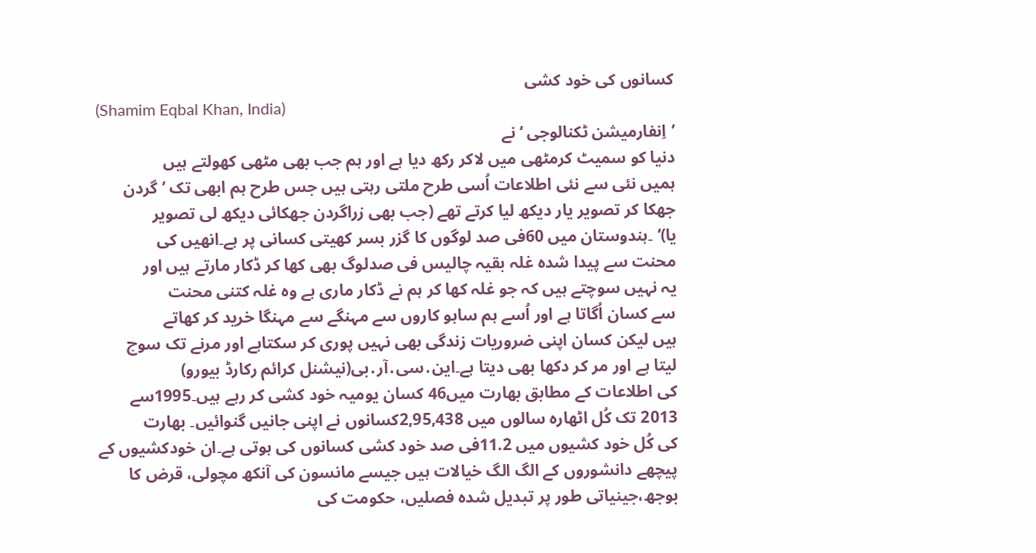کسانوں کی خود کشی
(Shamim Eqbal Khan, India)
’اِنفارمیشن ٹکنالوجی ‘نے
دنیا کو سمیٹ کرمٹھی میں لاکر رکھ دیا ہے اور ہم جب بھی مٹھی کھولتے ہیں
ہمیں نئی سے نئی اطلاعات اُسی طرح ملتی رہتی ہیں جس طرح ہم ابھی تک ’گردن
جھکا کر تصویر یار دیکھ لیا کرتے تھے (جب بھی زراگردن جھکائی دیکھ لی تصویر
یا)‘ ۔ہندوستان میں 60فی صد لوگوں کا گزر بسر کھیتی کسانی پر ہے۔انھیں کی
محنت سے پیدا شدہ غلہ بقیہ چالیس فی صدلوگ بھی کھا کر ڈکار مارتے ہیں اور
یہ نہیں سوچتے ہیں کہ جو غلہ کھا کر ہم نے ڈکار ماری ہے وہ غلہ کتنی محنت
سے کسان اُگاتا ہے اور اُسے ہم ساہو کاروں سے مہنگے سے مہنگا خرید کر کھاتے
ہیں لیکن کسان اپنی ضروریات زندگی بھی نہیں پوری کر سکتاہے اور مرنے تک سوچ
لیتا ہے اور مر کر دکھا بھی دیتا ہے۔این․سی․آر․بی(نیشنل کرائم رکارڈ بیورو)
کی اطلاعات کے مطابق بھارت میں46 کسان یومیہ خود کشی کر رہے ہیں۔1995سے
2013 تک کُل اٹھارہ سالوں میں 2,95,438کسانوں نے اپنی جانیں گنوائیں۔ بھارت
کی کُل خود کشیوں میں 11.2فی صد خود کشی کسانوں کی ہوتی ہے۔ان خودکشیوں کے
پیچھے دانشوروں کے الگ الگ خیالات ہیں جیسے مانسون کی آنکھ مچولی، قرض کا
بوجھ،جینیاتی طور پر تبدیل شدہ فصلیں، حکومت کی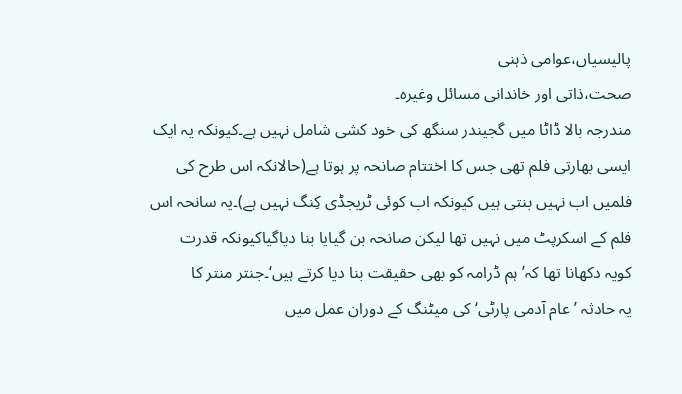پالیسیاں،عوامی ذہنی
صحت،ذاتی اور خاندانی مسائل وغیرہ۔
مندرجہ بالا ڈاٹا میں گجیندر سنگھ کی خود کشی شامل نہیں ہے۔کیونکہ یہ ایک
ایسی بھارتی فلم تھی جس کا اختتام صانحہ پر ہوتا ہے(حالانکہ اس طرح کی
فلمیں اب نہیں بنتی ہیں کیونکہ اب کوئی ٹریجڈی کِنگ نہیں ہے)۔یہ سانحہ اس
فلم کے اسکرپٹ میں نہیں تھا لیکن صانحہ بن گیایا بنا دیاگیاکیونکہ قدرت
کویہ دکھانا تھا کہ’ہم ڈرامہ کو بھی حقیقت بنا دیا کرتے ہیں‘۔جنتر منتر کا
یہ حادثہ ’عام آدمی پارٹی‘ کی میٹنگ کے دوران عمل میں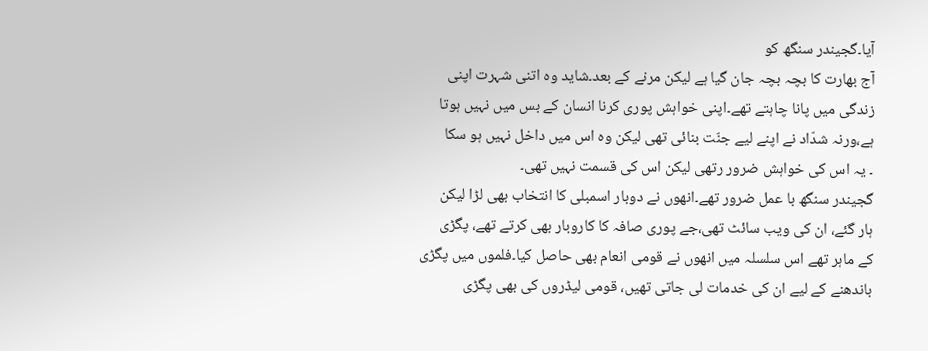آیا۔گجیندر سنگھ کو
آج بھارت کا بچہ بچہ جان گیا ہے لیکن مرنے کے بعد۔شاید وہ اتنی شہرت اپنی
زندگی میں پانا چاہتے تھے۔اپنی خواہش پوری کرنا انسان کے بس میں نہیں ہوتا
ہے،ورنہ شدّاد نے اپنے لیے جنّت بنائی تھی لیکن وہ اس میں داخل نہیں ہو سکا
۔ یہ اس کی خواہش ضرور رتھی لیکن اس کی قسمت نہیں تھی۔
گجیندر سنگھ با عمل ضرور تھے۔انھوں نے دوبار اسمبلی کا انتخاب بھی لڑا لیکن
ہار گئے، ان کی ویب سائٹ تھی،جے پوری صافہ کا کاروبار بھی کرتے تھے، پگڑی
کے ماہر تھے اس سلسلہ میں انھوں نے قومی انعام بھی حاصل کیا۔فلموں میں پگڑی
باندھنے کے لیے ان کی خدمات لی جاتی تھیں، قومی لیڈروں کی بھی پگڑی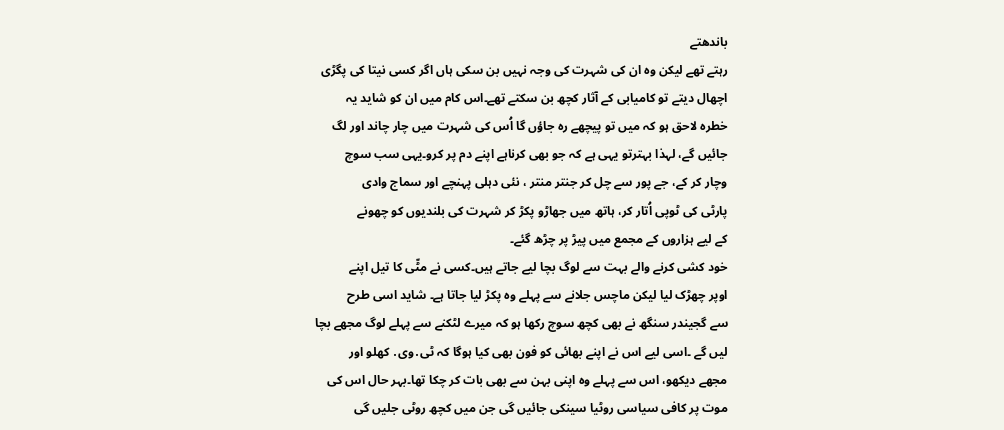باندھتے
رہتے تھے لیکن وہ ان کی شہرت کی وجہ نہیں بن سکی ہاں اگر کسی نیتا کی پگڑی
اچھال دیتے تو کامیابی کے آثار کچھ بن سکتے تھے۔اس کام میں ان کو شاید یہ
خطرہ لاحق ہو کہ میں تو پیچھے رہ جاؤں گا اُس کی شہرت میں چار چاند اور لگ
جائیں گے، لہذا بہترتو یہی ہے کہ جو بھی کرناہے اپنے دم پر کرو۔یہی سب سوچ
وچار کر کے، جے پور سے چل کر جنتر منتر ، نئی دہلی پہنچے اور سماج وادی
پارٹی کی ٹوپی اُتار کر، ہاتھ میں جھاڑو پکڑ کر شہرت کی بلندیوں کو چھونے
کے لیے ہزاروں کے مجمع میں پیڑ پر چڑھ گئے۔
خود کشی کرنے والے بہت سے لوگ بچا لیے جاتے ہیں۔کسی نے مٹّی کا تیل اپنے
اوپر چھڑک لیا لیکن ماچس جلانے سے پہلے وہ پکڑ لیا جاتا ہے۔ شاید اسی طرح
سے گجیندر سنگھ نے بھی کچھ سوچ رکھا ہو کہ میرے لٹکنے سے پہلے لوگ مجھے بچا
لیں گے ۔اسی لیے اس نے اپنے بھائی کو فون بھی کیا ہوگا کہ ٹی․وی․ کھلو اور
مجھے دیکھو، اس سے پہلے وہ اپنی بہن سے بھی بات کر چکا تھا۔بہر حال اس کی
موت پر کافی سیاسی روٹیا سینکی جائیں گی جن میں کچھ روٹی جلیں گی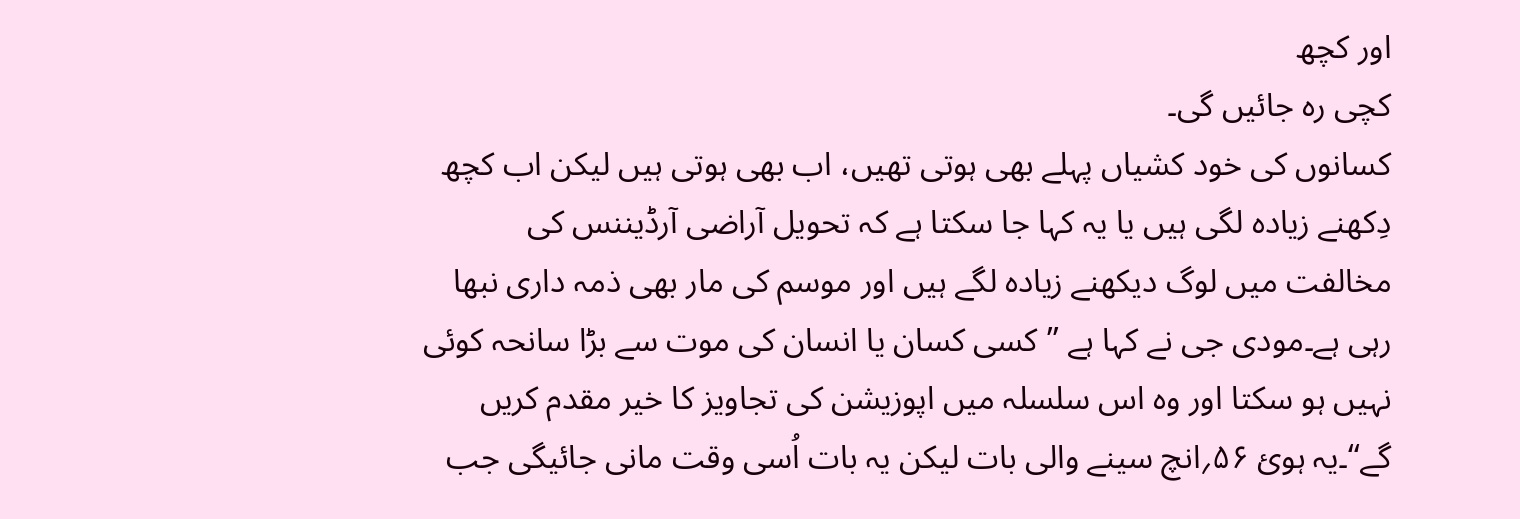اور کچھ
کچی رہ جائیں گی۔
کسانوں کی خود کشیاں پہلے بھی ہوتی تھیں، اب بھی ہوتی ہیں لیکن اب کچھ
دِکھنے زیادہ لگی ہیں یا یہ کہا جا سکتا ہے کہ تحویل آراضی آرڈیننس کی
مخالفت میں لوگ دیکھنے زیادہ لگے ہیں اور موسم کی مار بھی ذمہ داری نبھا
رہی ہے۔مودی جی نے کہا ہے ’’کسی کسان یا انسان کی موت سے بڑا سانحہ کوئی
نہیں ہو سکتا اور وہ اس سلسلہ میں اپوزیشن کی تجاویز کا خیر مقدم کریں
گے‘‘۔یہ ہویٔ ۵۶؍انچ سینے والی بات لیکن یہ بات اُسی وقت مانی جائیگی جب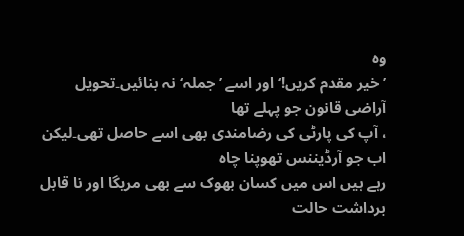وہ
’خیر مقدم کریں!‘ اور اسے ’جملہ‘ نہ بنائیں۔تحویل آراضی قانون جو پہلے تھا
، آپ کی پارٹی کی رضامندی بھی اسے حاصل تھی۔لیکن اب جو آرڈیننس تھوپنا چاہ
رہے ہیں اس میں کسان بھوک سے بھی مریگا اور نا قابل برداشت حالت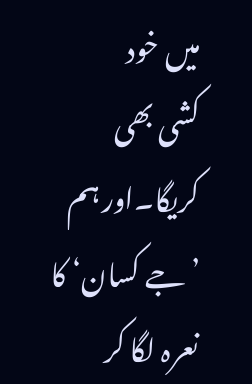میں خود
کشی بھی کریگا۔اور ہم ’جے کسان‘ کا نعرہ لگا کر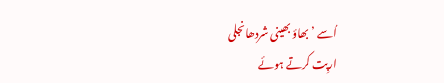اُسے ’بھاؤ بھینی شردھانجلی
ارپِت کرتے ہوئے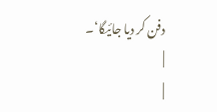دفن کر دیا جائیگا‘۔
|
|